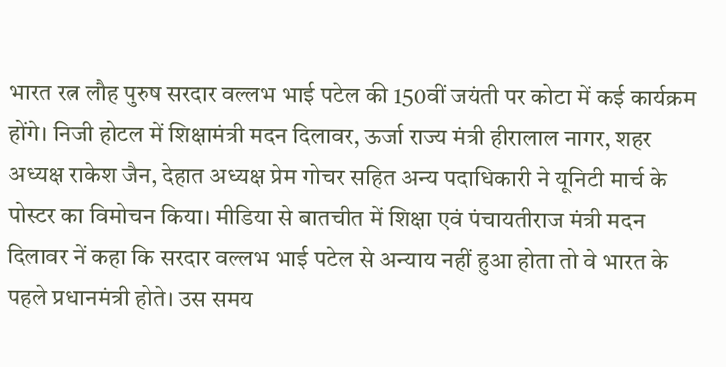भारत रत्न लौह पुरुष सरदार वल्लभ भाई पटेल की 150वीं जयंती पर कोटा में कई कार्यक्रम होंगे। निजी होटल में शिक्षामंत्री मदन दिलावर, ऊर्जा राज्य मंत्री हीरालाल नागर, शहर अध्यक्ष राकेश जैन, देहात अध्यक्ष प्रेम गोचर सहित अन्य पदाधिकारी ने यूनिटी मार्च के पोस्टर का विमोचन किया। मीडिया से बातचीत में शिक्षा एवं पंचायतीराज मंत्री मदन दिलावर नें कहा कि सरदार वल्लभ भाई पटेल से अन्याय नहीं हुआ होता तो वे भारत के पहले प्रधानमंत्री होते। उस समय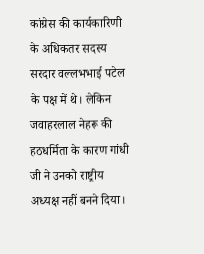कांग्रेस की कार्यकारिणी के अधिकतर सदस्य सरदार वल्लभभाई पटेल के पक्ष में थे। लेकिन जवाहरलाल नेहरू की हठधर्मिता के कारण गांधी जी ने उनको राष्ट्रीय अध्यक्ष नहीं बनने दिया।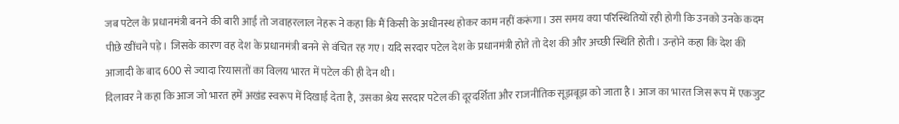जब पटेल के प्रधानमंत्री बनने की बारी आई तो जवाहरलाल नेहरू ने कहा कि मैं किसी के अधीनस्थ होकर काम नहीं करूंगा। उस समय क्या परिस्थितियों रही होगी कि उनको उनके कदम पीछे खींचने पड़े। जिसके कारण वह देश के प्रधानमंत्री बनने से वंचित रह गए। यदि सरदार पटेल देश के प्रधानमंत्री होते तो देश की और अच्छी स्थिति होती। उन्होने कहा कि देश की आजादी के बाद 600 से ज्यादा रियासतों का विलय भारत में पटेल की ही देन थी।
दिलावर ने कहा कि आज जो भारत हमें अखंड स्वरूप में दिखाई देता है, उसका श्रेय सरदार पटेल की दूरदर्शिता और राजनीतिक सूझबूझ को जाता है। आज का भारत जिस रूप में एकजुट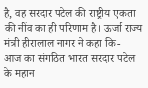है, वह सरदार पटेल की राष्ट्रीय एकता की नींव का ही परिणाम है। ऊर्जा राज्य मंत्री हीरालाल नागर ने कहा कि-
आज का संगठित भारत सरदार पटेल के महान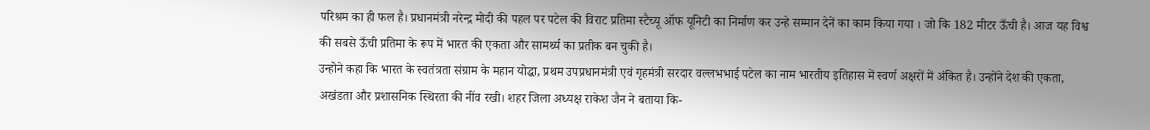परिश्रम का ही फल है। प्रधानमंत्री नरेन्द्र मोदी की पहल पर पटेल की विराट प्रतिमा स्टैच्यू ऑफ यूनिटी का निर्माण कर उन्हे सम्मान देनें का काम किया गया । जो कि 182 मीटर ऊँची है। आज यह विश्व की सबसे ऊँची प्रतिमा के रूप में भारत की एकता और सामर्थ्य का प्रतीक बन चुकी है।
उन्होने कहा कि भारत के स्वतंत्रता संग्राम के महान योद्धा, प्रथम उपप्रधानमंत्री एवं गृहमंत्री सरदार वल्लभभाई पटेल का नाम भारतीय इतिहास में स्वर्ण अक्षरों में अंकित है। उन्होंने देश की एकता, अखंडता और प्रशासनिक स्थिरता की नींव रखी। शहर जिला अध्यक्ष राकेश जैन ने बताया कि-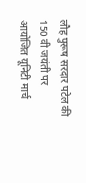लौह पुरूष सरदार पटेल की 150 वी जयंती पर आयोजित यूनिटी मार्च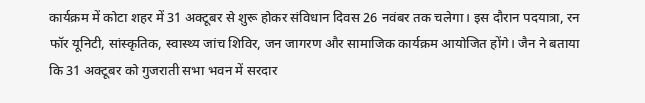कार्यक्रम में कोटा शहर में 31 अक्टूबर से शुरू होकर संविधान दिवस 26 नवंबर तक चलेगा। इस दौरान पदयात्रा, रन फॉर यूनिटी, सांस्कृतिक, स्वास्थ्य जांच शिविर, जन जागरण और सामाजिक कार्यक्रम आयोजित होंगे। जैन ने बताया कि 31 अक्टूबर को गुजराती सभा भवन में सरदार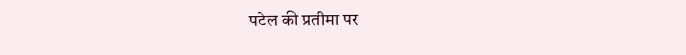पटेल की प्रतीमा पर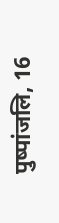पुष्पांजलि, 16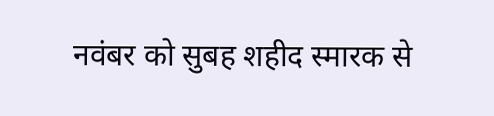नवंबर को सुबह शहीद स्मारक से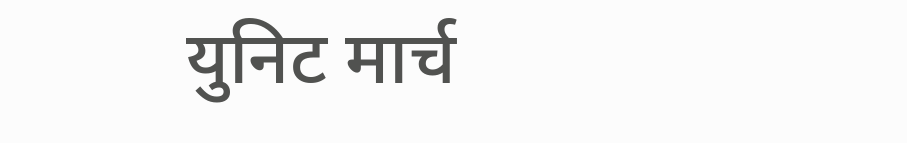युनिट मार्च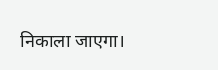निकाला जाएगा।